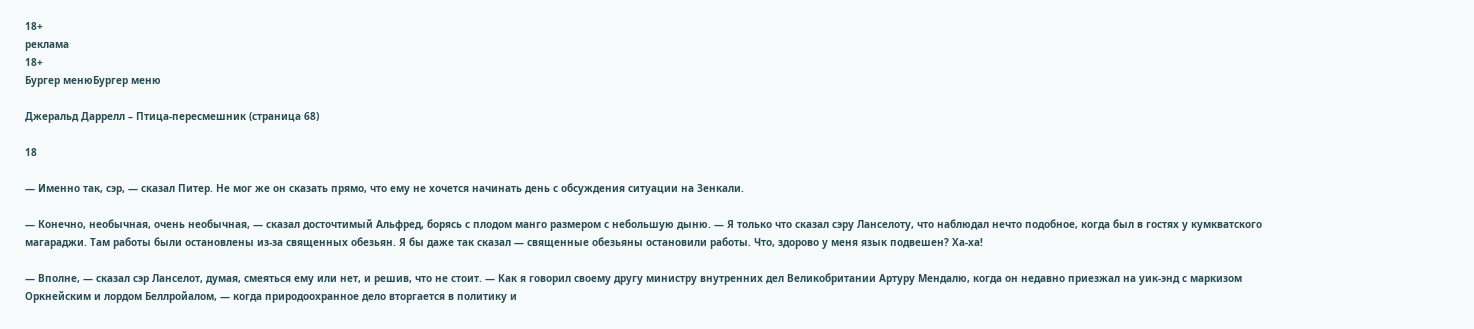18+
реклама
18+
Бургер менюБургер меню

Джеральд Даррелл – Птица-пересмешник (страница 68)

18

— Именно так, сэр, — сказал Питер. Не мог же он сказать прямо, что ему не хочется начинать день с обсуждения ситуации на Зенкали.

— Конечно, необычная, очень необычная, — сказал досточтимый Альфред, борясь с плодом манго размером с небольшую дыню. — Я только что сказал сэру Ланселоту, что наблюдал нечто подобное, когда был в гостях у кумкватского магараджи. Там работы были остановлены из-за священных обезьян. Я бы даже так сказал — священные обезьяны остановили работы. Что, здорово у меня язык подвешен? Ха-ха!

— Вполне, — сказал сэр Ланселот, думая, смеяться ему или нет, и решив, что не стоит. — Как я говорил своему другу министру внутренних дел Великобритании Артуру Мендалю, когда он недавно приезжал на уик-энд с маркизом Оркнейским и лордом Беллройалом, — когда природоохранное дело вторгается в политику и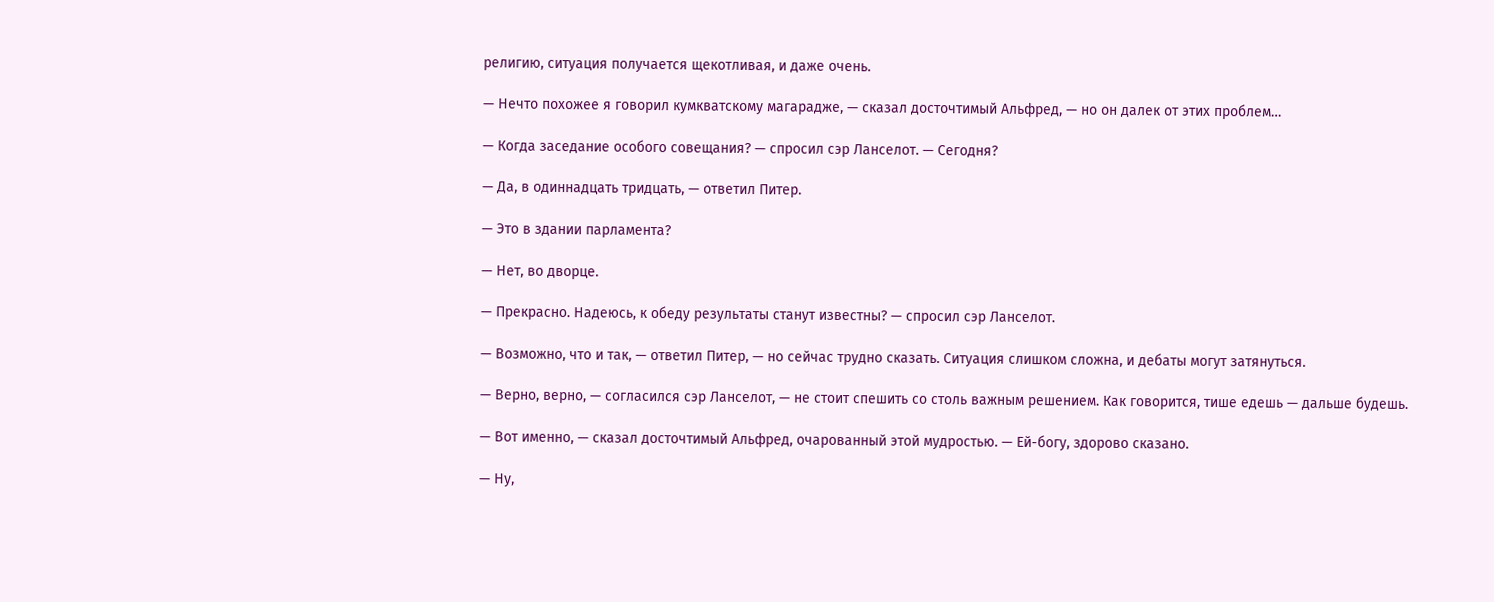религию, ситуация получается щекотливая, и даже очень.

— Нечто похожее я говорил кумкватскому магарадже, — сказал досточтимый Альфред, — но он далек от этих проблем…

— Когда заседание особого совещания? — спросил сэр Ланселот. — Сегодня?

— Да, в одиннадцать тридцать, — ответил Питер.

— Это в здании парламента?

— Нет, во дворце.

— Прекрасно. Надеюсь, к обеду результаты станут известны? — спросил сэр Ланселот.

— Возможно, что и так, — ответил Питер, — но сейчас трудно сказать. Ситуация слишком сложна, и дебаты могут затянуться.

— Верно, верно, — согласился сэр Ланселот, — не стоит спешить со столь важным решением. Как говорится, тише едешь — дальше будешь.

— Вот именно, — сказал досточтимый Альфред, очарованный этой мудростью. — Ей-богу, здорово сказано.

— Ну,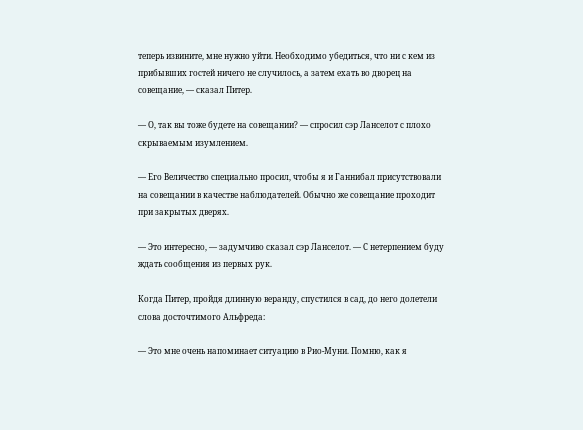теперь извините, мне нужно уйти. Необходимо убедиться, что ни с кем из прибывших гостей ничего не случилось, а затем ехать во дворец на совещание, — сказал Питер.

— О, так вы тоже будете на совещании? — спросил сэр Ланселот с плохо скрываемым изумлением.

— Его Величество специально просил, чтобы я и Ганнибал присутствовали на совещании в качестве наблюдателей. Обычно же совещание проходит при закрытых дверях.

— Это интересно, — задумчиво сказал сэр Ланселот. — С нетерпением буду ждать сообщения из первых рук.

Когда Питер, пройдя длинную веранду, спустился в сад, до него долетели слова досточтимого Альфреда:

— Это мне очень напоминает ситуацию в Рио-Муни. Помню, как я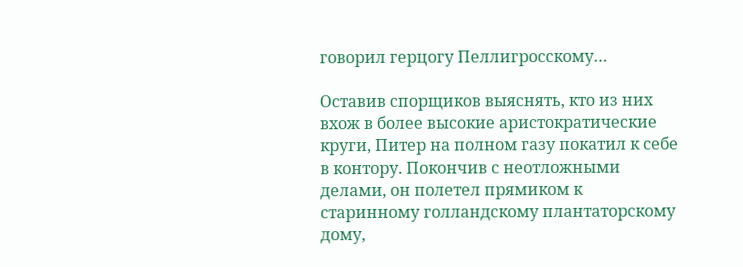говорил герцогу Пеллигросскому…

Оставив спорщиков выяснять, кто из них вхож в более высокие аристократические круги, Питер на полном газу покатил к себе в контору. Покончив с неотложными делами, он полетел прямиком к старинному голландскому плантаторскому дому,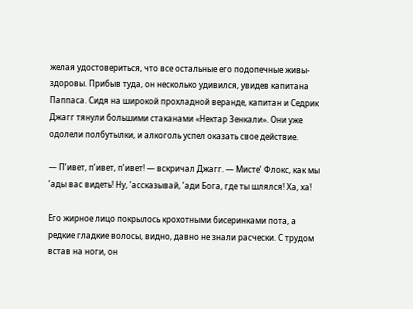желая удостовериться, что все остальные его подопечные живы-здоровы. Прибыв туда, он несколько удивился, увидев капитана Паппаса. Сидя на широкой прохладной веранде, капитан и Седрик Джагг тянули большими стаканами «Нектар Зенкали». Они уже одолели полбутылки, и алкоголь успел оказать свое действие.

— П’ивет, п’ивет, п’ивет! — вскричал Джагг. — Мисте’ Флокс, как мы ’ады вас видеть! Ну, ’ассказывай, ’ади Бога, где ты шлялся! Ха, ха!

Его жирное лицо покрылось крохотными бисеринками пота, а редкие гладкие волосы, видно, давно не знали расчески. С трудом встав на ноги, он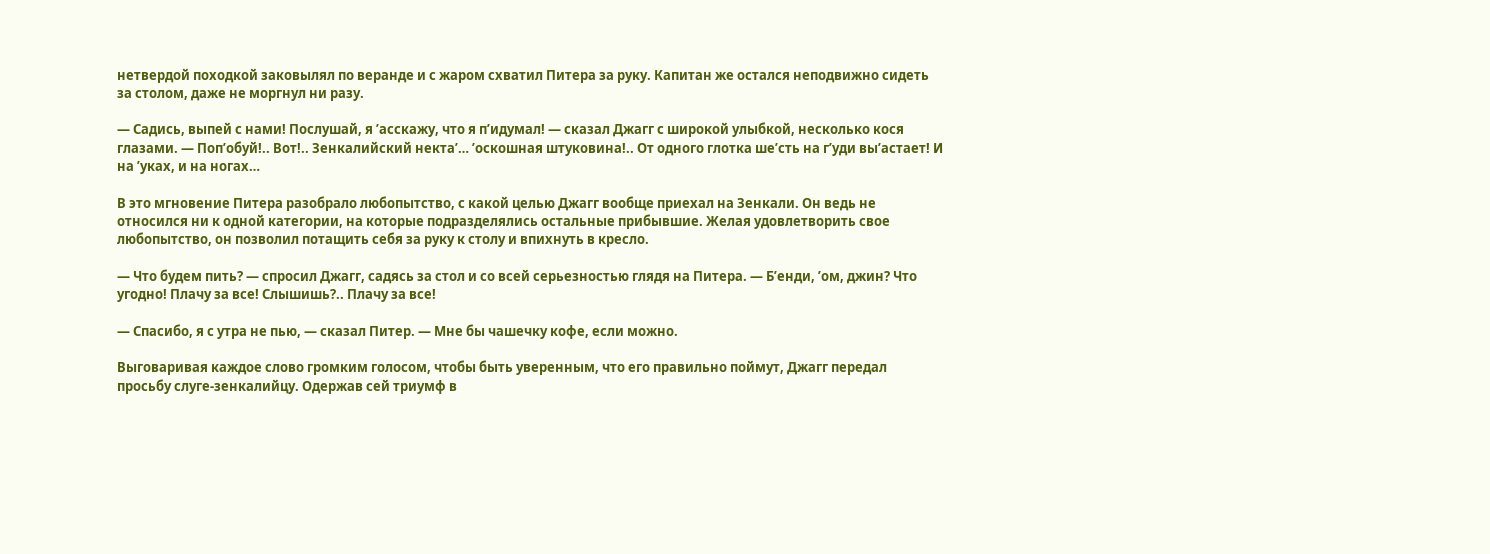нетвердой походкой заковылял по веранде и с жаром схватил Питера за руку. Капитан же остался неподвижно сидеть за столом, даже не моргнул ни разу.

— Садись, выпей с нами! Послушай, я ’асскажу, что я п’идумал! — сказал Джагг с широкой улыбкой, несколько кося глазами. — Поп’обуй!.. Вот!.. Зенкалийский некта’… ’оскошная штуковина!.. От одного глотка ше’сть на г’уди вы’астает! И на ’уках, и на ногах…

В это мгновение Питера разобрало любопытство, с какой целью Джагг вообще приехал на Зенкали. Он ведь не относился ни к одной категории, на которые подразделялись остальные прибывшие. Желая удовлетворить свое любопытство, он позволил потащить себя за руку к столу и впихнуть в кресло.

— Что будем пить? — спросил Джагг, садясь за стол и со всей серьезностью глядя на Питера. — Б’енди, ’ом, джин? Что угодно! Плачу за все! Слышишь?.. Плачу за все!

— Спасибо, я с утра не пью, — сказал Питер. — Мне бы чашечку кофе, если можно.

Выговаривая каждое слово громким голосом, чтобы быть уверенным, что его правильно поймут, Джагг передал просьбу слуге-зенкалийцу. Одержав сей триумф в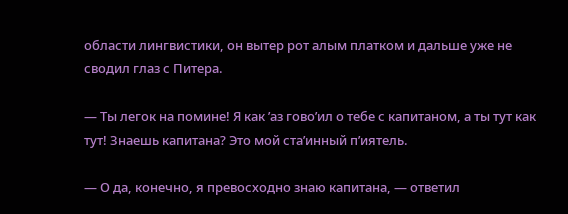области лингвистики, он вытер рот алым платком и дальше уже не сводил глаз с Питера.

— Ты легок на помине! Я как ’аз гово’ил о тебе с капитаном, а ты тут как тут! Знаешь капитана? Это мой ста’инный п’иятель.

— О да, конечно, я превосходно знаю капитана, — ответил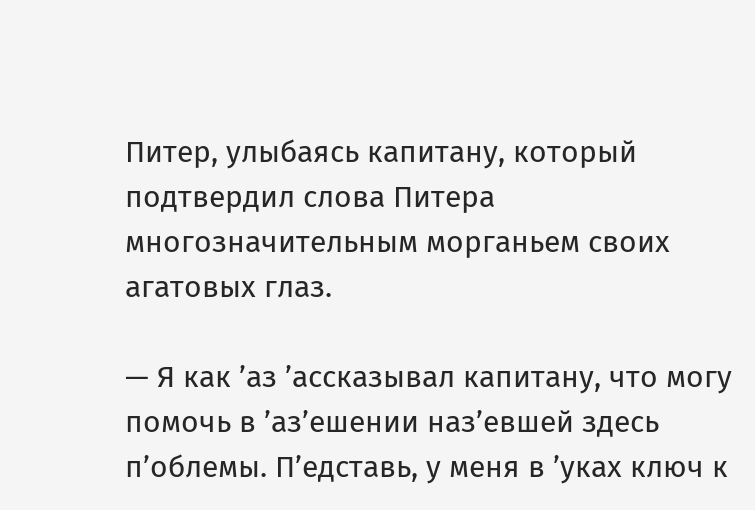Питер, улыбаясь капитану, который подтвердил слова Питера многозначительным морганьем своих агатовых глаз.

— Я как ’аз ’ассказывал капитану, что могу помочь в ’аз’ешении наз’евшей здесь п’облемы. П’едставь, у меня в ’уках ключ к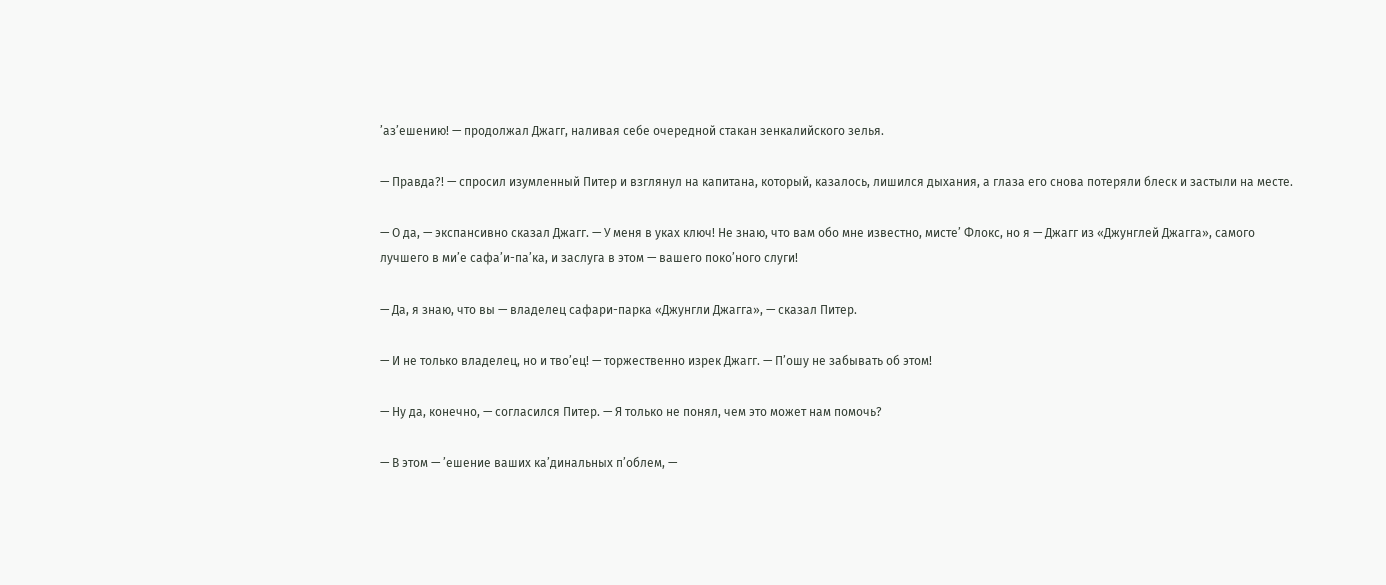’аз’ешению! — продолжал Джагг, наливая себе очередной стакан зенкалийского зелья.

— Правда?! — спросил изумленный Питер и взглянул на капитана, который, казалось, лишился дыхания, а глаза его снова потеряли блеск и застыли на месте.

— О да, — экспансивно сказал Джагг. — У меня в уках ключ! Не знаю, что вам обо мне известно, мисте’ Флокс, но я — Джагг из «Джунглей Джагга», самого лучшего в ми’е сафа’и-па’ка, и заслуга в этом — вашего поко’ного слуги!

— Да, я знаю, что вы — владелец сафари-парка «Джунгли Джагга», — сказал Питер.

— И не только владелец, но и тво’ец! — торжественно изрек Джагг. — П’ошу не забывать об этом!

— Ну да, конечно, — согласился Питер. — Я только не понял, чем это может нам помочь?

— В этом — ’ешение ваших ка’динальных п’облем, —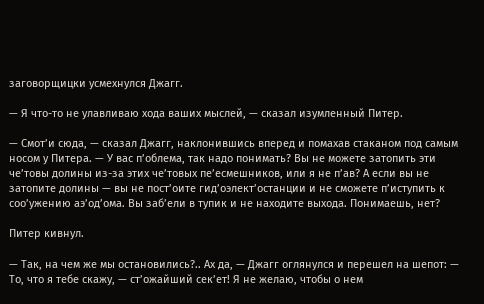заговорщицки усмехнулся Джагг.

— Я что-то не улавливаю хода ваших мыслей, — сказал изумленный Питер.

— Смот’и сюда, — сказал Джагг, наклонившись вперед и помахав стаканом под самым носом у Питера. — У вас п’облема, так надо понимать? Вы не можете затопить эти че’товы долины из-за этих че’товых пе’есмешников, или я не п’ав? А если вы не затопите долины — вы не пост’оите гид’оэлект’останции и не сможете п’иступить к соо’ужению аэ’од’ома. Вы заб’ели в тупик и не находите выхода. Понимаешь, нет?

Питер кивнул.

— Так, на чем же мы остановились?.. Ах да, — Джагг оглянулся и перешел на шепот: — То, что я тебе скажу, — ст’ожайший сек’ет! Я не желаю, чтобы о нем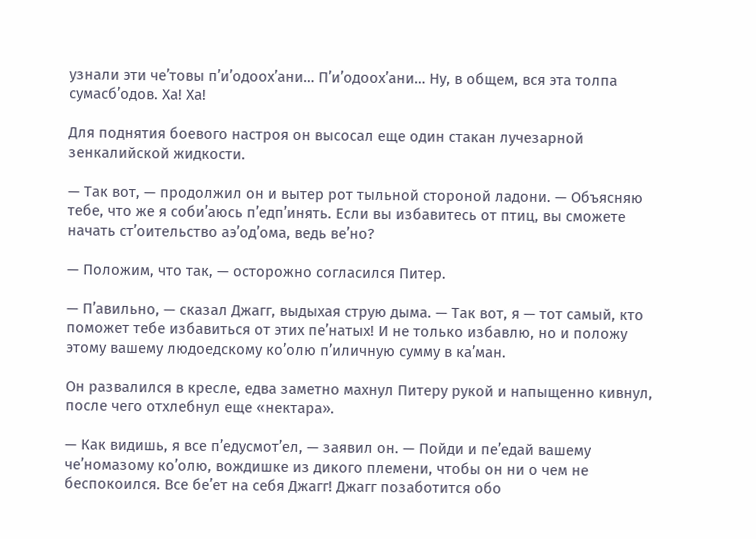узнали эти че’товы п’и’одоох’ани… П’и’одоох’ани… Ну, в общем, вся эта толпа сумасб’одов. Ха! Ха!

Для поднятия боевого настроя он высосал еще один стакан лучезарной зенкалийской жидкости.

— Так вот, — продолжил он и вытер рот тыльной стороной ладони. — Объясняю тебе, что же я соби’аюсь п’едп’инять. Если вы избавитесь от птиц, вы сможете начать ст’оительство аэ’од’ома, ведь ве’но?

— Положим, что так, — осторожно согласился Питер.

— П’авильно, — сказал Джагг, выдыхая струю дыма. — Так вот, я — тот самый, кто поможет тебе избавиться от этих пе’натых! И не только избавлю, но и положу этому вашему людоедскому ко’олю п’иличную сумму в ка’ман.

Он развалился в кресле, едва заметно махнул Питеру рукой и напыщенно кивнул, после чего отхлебнул еще «нектара».

— Как видишь, я все п’едусмот’ел, — заявил он. — Пойди и пе’едай вашему че’номазому ко’олю, вождишке из дикого племени, чтобы он ни о чем не беспокоился. Все бе’ет на себя Джагг! Джагг позаботится обо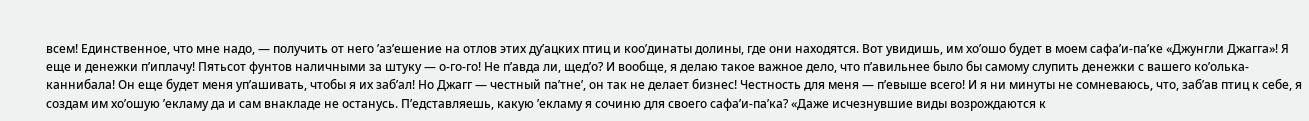всем! Единственное, что мне надо, — получить от него ’аз’ешение на отлов этих ду’ацких птиц и коо’динаты долины, где они находятся. Вот увидишь, им хо’ошо будет в моем сафа’и-па’ке «Джунгли Джагга»! Я еще и денежки п’иплачу! Пятьсот фунтов наличными за штуку — о-го-го! Не п’авда ли, щед’о? И вообще, я делаю такое важное дело, что п’авильнее было бы самому слупить денежки с вашего ко’олька-каннибала! Он еще будет меня уп’ашивать, чтобы я их заб’ал! Но Джагг — честный па’тне’, он так не делает бизнес! Честность для меня — п’евыше всего! И я ни минуты не сомневаюсь, что, заб’ав птиц к себе, я создам им хо’ошую ’екламу да и сам внакладе не останусь. П’едставляешь, какую ’екламу я сочиню для своего сафа’и-па’ка? «Даже исчезнувшие виды возрождаются к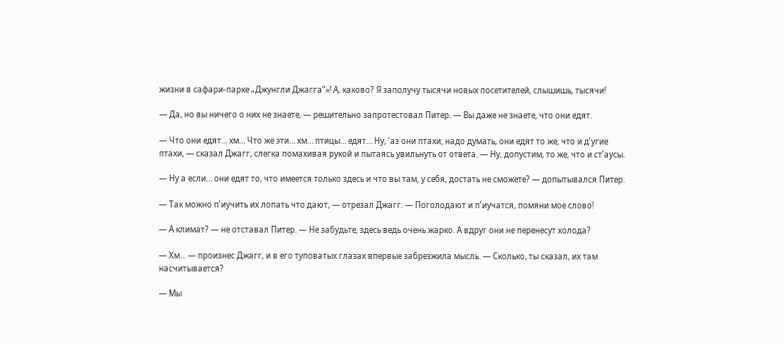жизни в сафари-парке „Джунгли Джагга“»! А, каково? Я заполучу тысячи новых посетителей, слышишь, тысячи!

— Да, но вы ничего о них не знаете, — решительно запротестовал Питер. — Вы даже не знаете, что они едят.

— Что они едят… хм… Что же эти… хм… птицы… едят… Ну, ’аз они птахи, надо думать, они едят то же, что и д’угие птахи, — сказал Джагг, слегка помахивая рукой и пытаясь увильнуть от ответа. — Ну, допустим, то же, что и ст’аусы.

— Ну а если… они едят то, что имеется только здесь и что вы там, у себя, достать не сможете? — допытывался Питер.

— Так можно п’иучить их лопать что дают, — отрезал Джагг. — Поголодают и п’иучатся, помяни мое слово!

— А климат? — не отставал Питер. — Не забудьте, здесь ведь очень жарко. А вдруг они не перенесут холода?

— Хм… — произнес Джагг, и в его туповатых глазах впервые забрезжила мысль. — Сколько, ты сказал, их там насчитывается?

— Мы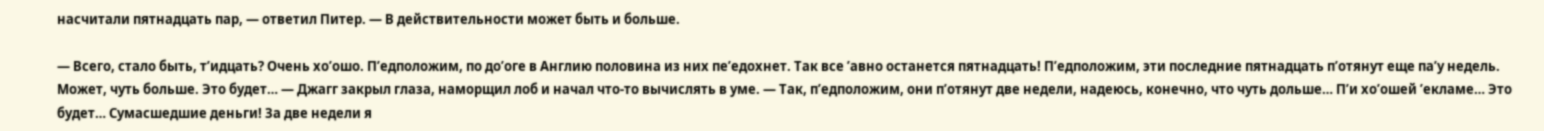насчитали пятнадцать пар, — ответил Питер. — В действительности может быть и больше.

— Всего, стало быть, т’идцать? Очень хо’ошо. П’едположим, по до’оге в Англию половина из них пе’едохнет. Так все ’авно останется пятнадцать! П’едположим, эти последние пятнадцать п’отянут еще па’у недель. Может, чуть больше. Это будет… — Джагг закрыл глаза, наморщил лоб и начал что-то вычислять в уме. — Так, п’едположим, они п’отянут две недели, надеюсь, конечно, что чуть дольше… П’и хо’ошей ’екламе… Это будет… Сумасшедшие деньги! За две недели я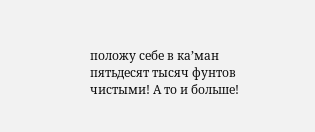положу себе в ка’ман пятьдесят тысяч фунтов чистыми! А то и больше!